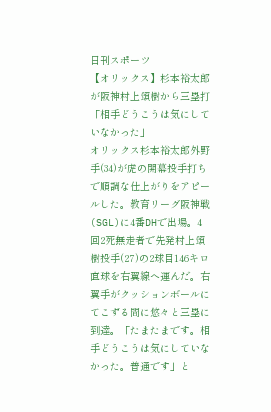日刊スポーツ
【オリックス】杉本裕太郎が阪神村上頌樹から三塁打「相手どうこうは気にしていなかった」
オリックス杉本裕太郎外野手(34)が虎の開幕投手打ちで順調な仕上がりをアピールした。教育リーグ阪神戦(SGL)に4番DHで出場。4回2死無走者で先発村上頌樹投手(27)の2球目146キロ直球を右翼線へ運んだ。右翼手がクッションボールにてこずる間に悠々と三塁に到達。「たまたまです。相手どうこうは気にしていなかった。普通です」と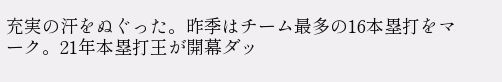充実の汗をぬぐった。昨季はチーム最多の16本塁打をマーク。21年本塁打王が開幕ダッ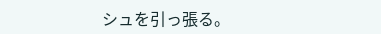シュを引っ張る。